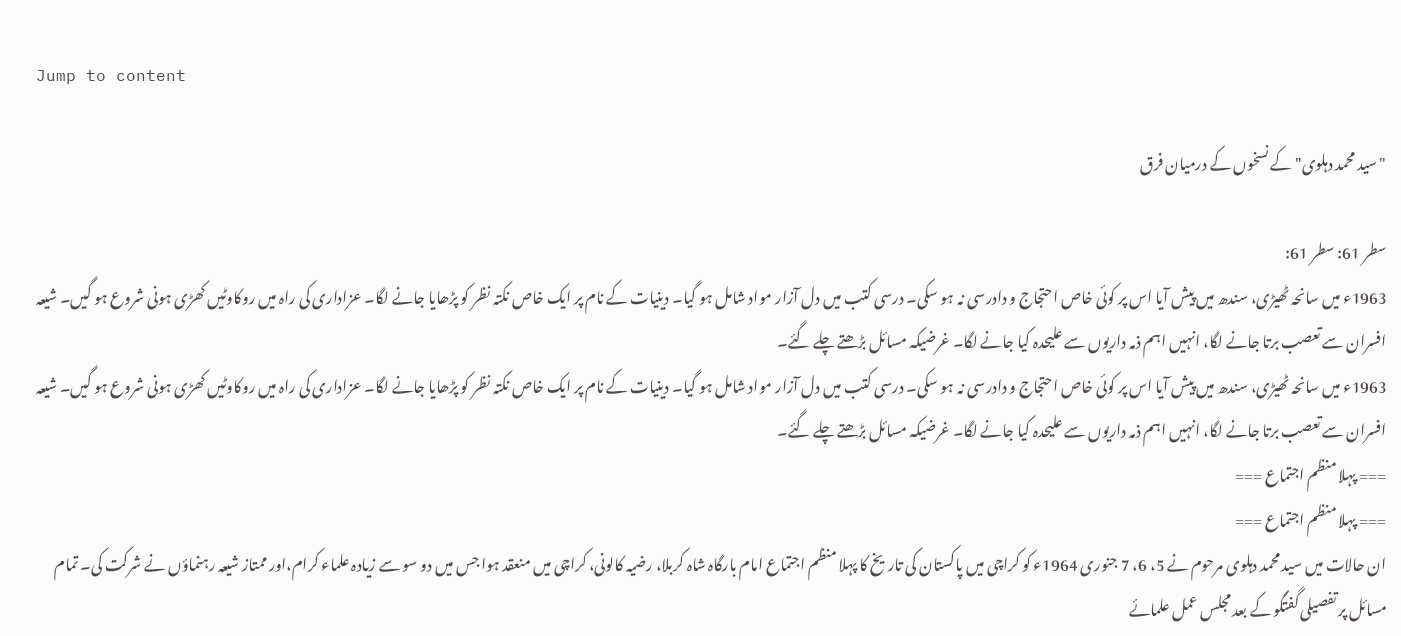Jump to content

"سید محمد دہلوی" کے نسخوں کے درمیان فرق

سطر 61: سطر 61:
1963ء میں سانحہ ٹھیڑی، سندھ میں پیش آیا اس پر کوئی خاص احتجاج و دادرسی نہ ہو سکی۔ درسی کتب میں دل آزار مواد شامل ہو گیا۔ دینیات کے نام پر ایک خاص نکتہ نظر کو پڑھایا جانے لگا۔ عزاداری کی راہ میں روکاوٹیں کھڑی ہونی شروع ہو گیں۔ شیعہ افسران سے تعصب برتا جانے لگا، انہیں اہم ذمہ داریوں سے علیحدہ کیا جانے لگا۔ غرضیکہ مسائل بڑھتے چلے گئے۔
1963ء میں سانحہ ٹھیڑی، سندھ میں پیش آیا اس پر کوئی خاص احتجاج و دادرسی نہ ہو سکی۔ درسی کتب میں دل آزار مواد شامل ہو گیا۔ دینیات کے نام پر ایک خاص نکتہ نظر کو پڑھایا جانے لگا۔ عزاداری کی راہ میں روکاوٹیں کھڑی ہونی شروع ہو گیں۔ شیعہ افسران سے تعصب برتا جانے لگا، انہیں اہم ذمہ داریوں سے علیحدہ کیا جانے لگا۔ غرضیکہ مسائل بڑھتے چلے گئے۔
=== پہلا منظم اجتماع ===
=== پہلا منظم اجتماع ===
ان حالات میں سید محمد دہلوی مرحوم نے 5، 6، 7 جنوری 1964ء کو کراچی میں پاکستان کی تاریخ کا پہلا منظم اجتماع امام بارگاہ شاہ کربلا، رضیہ کالونی، کراچی میں منعقد ہوا جس میں دو سو سے زیادہ علماء کرام،اور ممتاز شیعہ رہنماؤں نے شرکت کی۔ تمام مسائل پر تفصیلی گفتگو کے بعد مجلس عمل علمائے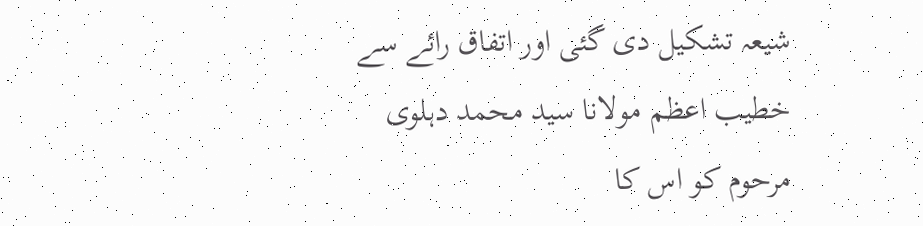شیعہ تشکیل دی گئی اور اتفاق رائے سے خطیب اعظم مولانا سید محمد دہلوی مرحوم کو اس کا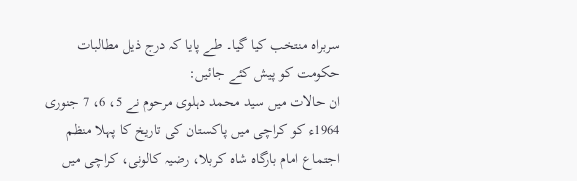سربراہ منتخب کیا گیا۔ طے پایا کہ درج ذیل مطالبات حکومت کو پیش کئے جائیں:
ان حالات میں سید محمد دہلوی مرحوم نے 5، 6، 7 جنوری 1964ء کو کراچی میں پاکستان کی تاریخ کا پہلا منظم اجتماع امام بارگاہ شاہ کربلا، رضیہ کالونی، کراچی میں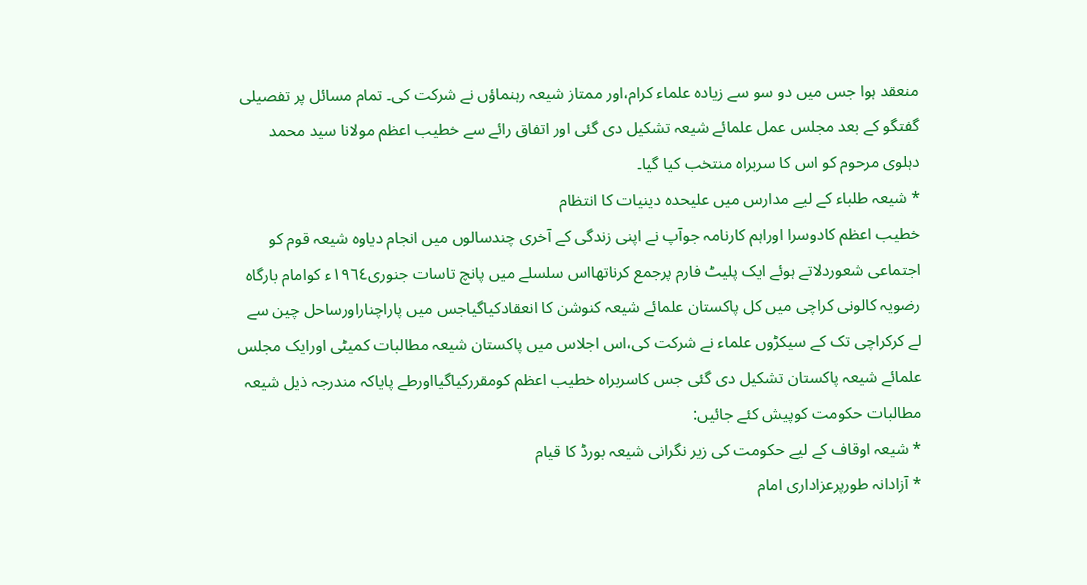منعقد ہوا جس میں دو سو سے زیادہ علماء کرام،اور ممتاز شیعہ رہنماؤں نے شرکت کی۔ تمام مسائل پر تفصیلی گفتگو کے بعد مجلس عمل علمائے شیعہ تشکیل دی گئی اور اتفاق رائے سے خطیب اعظم مولانا سید محمد دہلوی مرحوم کو اس کا سربراہ منتخب کیا گیا۔
* شیعہ طلباء کے لیے مدارس میں علیحدہ دینیات کا انتظام
خطیب اعظم کادوسرا اوراہم کارنامہ جوآپ نے اپنی زندگی کے آخری چندسالوں میں انجام دیاوہ شیعہ قوم کو اجتماعی شعوردلاتے ہوئے ایک پلیٹ فارم پرجمع کرناتھااس سلسلے میں پانچ تاسات جنوری١٩٦٤ء کوامام بارگاہ رضویہ کالونی کراچی میں کل پاکستان علمائے شیعہ کنوشن کا انعقادکیاگیاجس میں پاراچناراورساحل چین سے لے کرکراچی تک کے سیکڑوں علماء نے شرکت کی،اس اجلاس میں پاکستان شیعہ مطالبات کمیٹی اورایک مجلس علمائے شیعہ پاکستان تشکیل دی گئی جس کاسربراہ خطیب اعظم کومقررکیاگیااورطے پایاکہ مندرجہ ذیل شیعہ مطالبات حکومت کوپیش کئے جائیں:
* شیعہ اوقاف کے لیے حکومت کی زیر نگرانی شیعہ بورڈ کا قیام
* آزادانہ طورپرعزاداری امام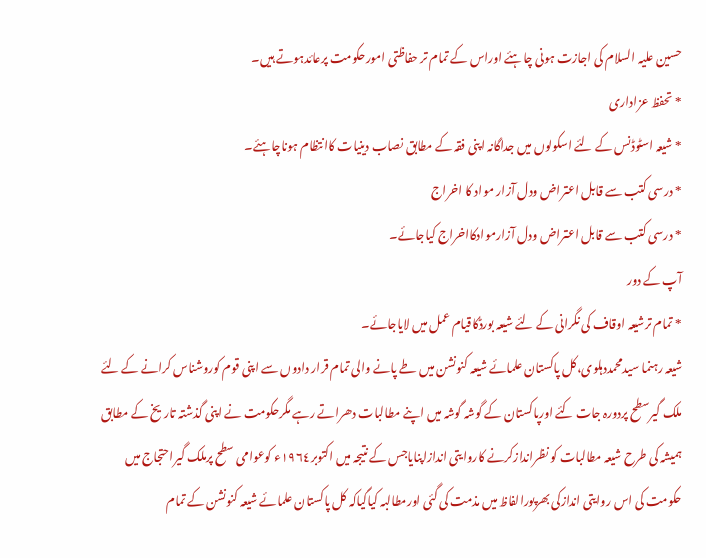حسین علیہ السلام کی اجازت ہونی چاہئے اوراس کے تمام تر حفاظتی امورحکومت پرعائدہوتے ہیں۔
* تحفظ عزاداری
* شیعہ اسٹوڈنس کے لئے اسکولوں میں جداگانہ اپنی فقہ کے مطابق نصاب دینیات کاانتظام ہوناچاہئے۔
* درسی کتب سے قابل اعتراض ودل آزار مواد کا اخراج
* درسی کتب سے قابل اعتراض ودل آزارموادکااخراج کیاجائے۔
آپ کے دور
* تمام ترشیعہ اوقاف کی نگرانی کے لئے شیعہ بورڈکاقیام عمل میں لایاجائے۔
شیعہ رہنما سیدمحمددہلوی،کل پاکستان علمائے شیعہ کنونشن میں طے پانے والی تمام قرار دادوں سے اپنی قوم کوروشناس کرانے کے لئے ملک گیرسطح پردورہ جات کئے اورپاکستان کے گوشہ گوشہ میں اپنے مطالبات دھراتے رہے مگرحکومت نے اپنی گذشتہ تاریخ کے مطابق ہمیشہ کی طرح شیعہ مطالبات کو نظراندازکرنے کاروایتی اندازاپنایاجس کے نتیجہ میں اکتوبر١٩٦٤ء کوعوامی سطح پرملک گیراحتجاج میں حکومت کی اس روایتی اندازکی بھرپورالفاظ میں مذمت کی گئی اورمطالبہ کیاگیاکہ کل پاکستان علمائے شیعہ کنونشن کے تمام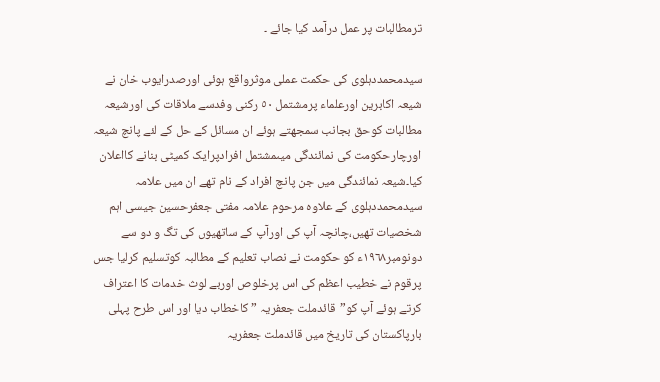ترمطالبات پر عمل درآمد کیا جائے ۔

سیدمحمددہلوی کی حکمت عملی موثرواقع ہوئی اورصدرایوب خان نے شیعہ اکابرین اورعلماء پرمشتمل ٥٠ رکنی وفدسے ملاقات کی اورشیعہ مطالبات کوحق بجانب سمجھتے ہوئے ان مسائل کے حل کے لئے پانچ شیعہ اورچارحکومت کی نمائندگی میںمشتمل افرادپرایک کمیٹی بنانے کااعلان کیا۔شیعہ نمائندگی میں جن پانچ افراد کے نام تھے ان میں علامہ سیدمحمددہلوی کے علاوہ مرحوم علامہ مفتی جعفرحسین جیسی اہم شخصیات تھیں،چانچہ آپ کی اورآپ کے ساتھیوں کی تگ و دو سے دونومبر١٩٦٨ء کو حکومت نے نصاب تعلیم کے مطالبہ کوتسلیم کرلیا جس پرقوم نے خطیب اعظم کی اس پرخلوص اوربے لوث خدمات کا اعتراف کرتے ہوئے آپ کو”قائدملت جعفریہ ”کاخطاب دیا اور اس طرح پہلی بارپاکستان کی تاریخ میں قائدملت جعفریہ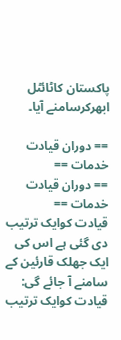پاکستان کاٹائٹل ابھرکرسامنے آیا۔

== دوران قیادت خدمات ==
== دوران قیادت خدمات ==
قیادت کوایک ترتیب دی گئی ہے اس کی ایک جھلک قارئین کے سامنے آ جائے گی:
قیادت کوایک ترتیب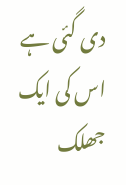دی گئی ہے اس کی ایک جھلک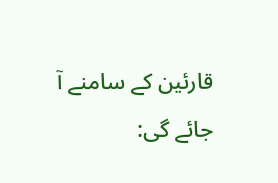قارئین کے سامنے آ جائے گی: